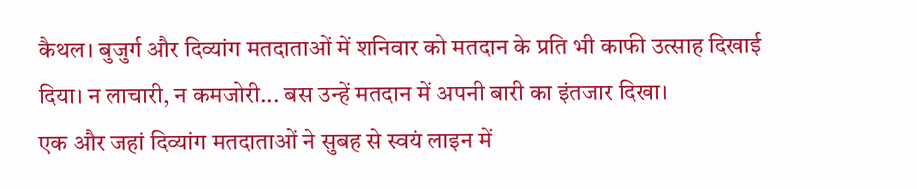कैथल। बुजुर्ग और दिव्यांग मतदाताओं में शनिवार को मतदान के प्रति भी काफी उत्साह दिखाई दिया। न लाचारी, न कमजोरी... बस उन्हें मतदान में अपनी बारी का इंतजार दिखा।
एक और जहां दिव्यांग मतदाताओं ने सुबह से स्वयं लाइन में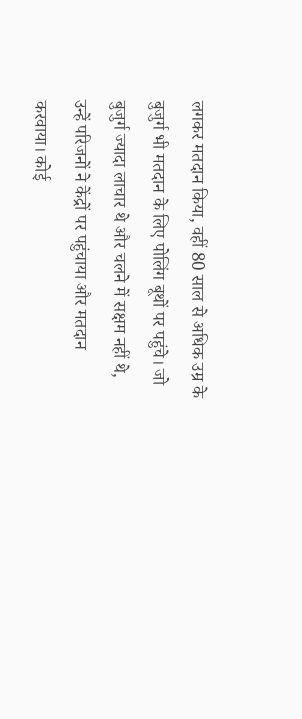लगकर मतदान किया, वहीं 80 साल से अधिक उम्र के बुजुर्ग भी मतदान के लिए पोलिंग बूथों पर पहुंचे। जो बुजुर्ग ज्यादा लाचार थे और चलने में सक्षम नहीं थे, उन्हें परिजनों ने केंद्रों पर पहुंचाया और मतदान करवाया। कोई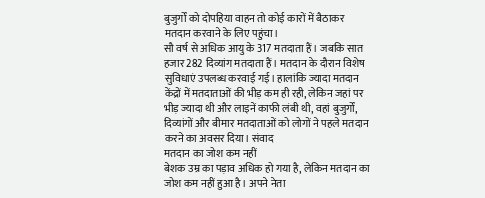बुजुर्गों को दोपहिया वाहन तो कोई कारों में बैठाकर मतदान करवाने के लिए पहुंचा।
सौ वर्ष से अधिक आयु के 317 मतदाता हैं। जबकि सात हजार 282 दिव्यांग मतदाता हैं। मतदान के दौरान विशेष सुविधाएं उपलब्ध करवाई गई। हालांकि ज्यादा मतदान केंद्रों में मतदाताओं की भीड़ कम ही रही, लेकिन जहां पर भीड़ ज्यादा थी और लाइनें काफी लंबी थी, वहां बुजुर्गों, दिव्यांगों और बीमार मतदाताओं को लोगों ने पहले मतदान करने का अवसर दिया। संवाद
मतदान का जोश कम नहीं
बेशक उम्र का पड़ाव अधिक हो गया है, लेकिन मतदान का जोश कम नहीं हुआ है। अपने नेता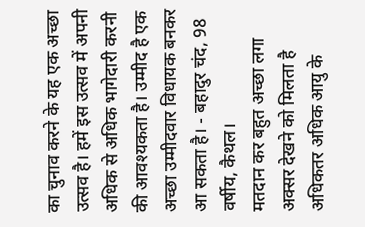का चुनाव करने के यह एक अच्छा उत्सव है। हमें इस उत्सव में अपनी अधिक से अधिक भागेदारी करनी की आवश्यकता है। उम्मीद है एक अच्छा उम्मीदवार विधायक बनकर आ सकता है। - बहादुर चंद, 98 वर्षीय, कैथल।
मतदान कर बहुत अच्छा लगा
अक्सर देखने को मिलता है अधिकतर अधिक आयु के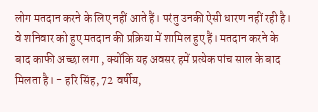लोग मतदान करने के लिए नहीं आते हैं। परंतु उनकी ऐसी धारण नहीं रही है। वे शनिवार को हुए मतदान की प्रक्रिया में शामिल हुए हैं। मतदान करने के बाद काफी अच्छा लगा , क्योंकि यह अवसर हमें प्रत्येक पांच साल के बाद मिलता है। - हरि सिंह, 72 वर्षीय,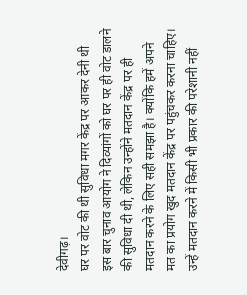देवीगढ़।
घर पर वोट की थी सुविधा मगर केंद्र पर आकर देनी थी
इस बार चुनाव आयोग ने दिव्यांगों को घर पर ही वोट डालने की सुविधा दी थी, लेकिन उन्होंने मतदान केंद्र पर ही मतदान करने के लिए सही समझा है। क्योंकि हमें अपने मत का प्रयोग खुद मतदान केंद्र पर पहुंचकर करना चाहिए। उन्हें मतदान करने में किसी भी प्रकार की परेशानी नहीं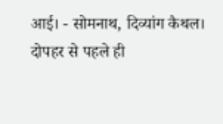आई। - सोमनाथ, दिव्यांग कैथल।
दोपहर से पहले ही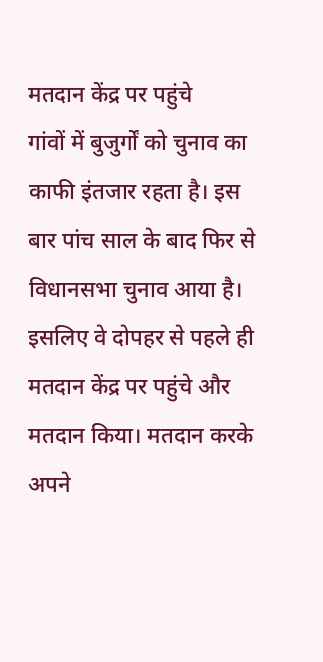मतदान केंद्र पर पहुंचे
गांवों में बुजुर्गों को चुनाव का काफी इंतजार रहता है। इस बार पांच साल के बाद फिर से विधानसभा चुनाव आया है। इसलिए वे दोपहर से पहले ही मतदान केंद्र पर पहुंचे और मतदान किया। मतदान करके अपने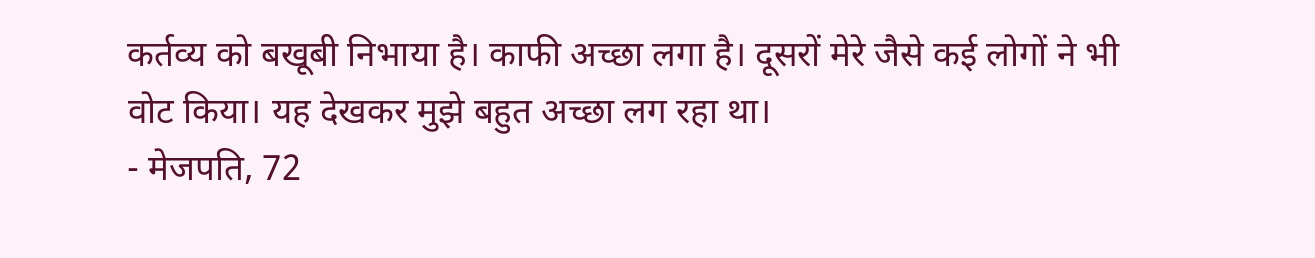कर्तव्य को बखूबी निभाया है। काफी अच्छा लगा है। दूसरों मेरे जैसे कई लोगों ने भी वोट किया। यह देखकर मुझे बहुत अच्छा लग रहा था।
- मेजपति, 72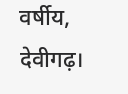वर्षीय, देवीगढ़।